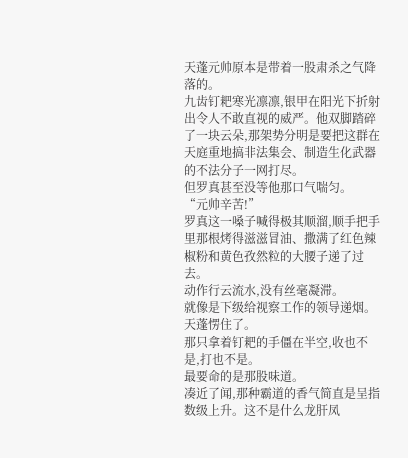天蓬元帅原本是带着一股肃杀之气降落的。
九齿钉耙寒光凛凛,银甲在阳光下折射出令人不敢直视的威严。他双脚踏碎了一块云朵,那架势分明是要把这群在天庭重地搞非法集会、制造生化武器的不法分子一网打尽。
但罗真甚至没等他那口气喘匀。
“元帅辛苦!”
罗真这一嗓子喊得极其顺溜,顺手把手里那根烤得滋滋冒油、撒满了红色辣椒粉和黄色孜然粒的大腰子递了过去。
动作行云流水,没有丝毫凝滞。
就像是下级给视察工作的领导递烟。
天蓬愣住了。
那只拿着钉耙的手僵在半空,收也不是,打也不是。
最要命的是那股味道。
凑近了闻,那种霸道的香气简直是呈指数级上升。这不是什么龙肝凤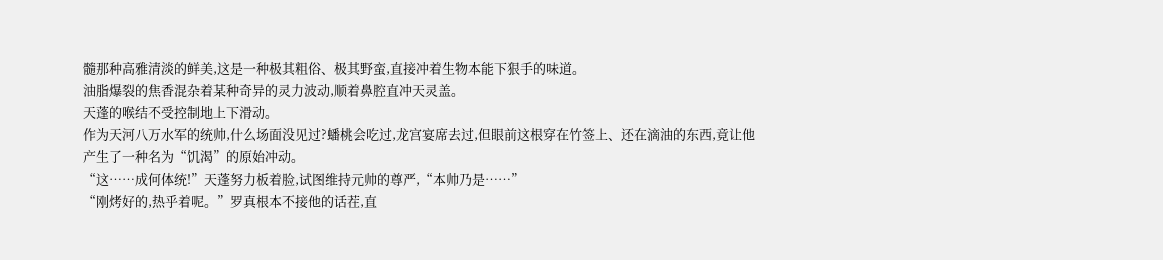髓那种高雅清淡的鲜美,这是一种极其粗俗、极其野蛮,直接冲着生物本能下狠手的味道。
油脂爆裂的焦香混杂着某种奇异的灵力波动,顺着鼻腔直冲天灵盖。
天蓬的喉结不受控制地上下滑动。
作为天河八万水军的统帅,什么场面没见过?蟠桃会吃过,龙宫宴席去过,但眼前这根穿在竹签上、还在滴油的东西,竟让他产生了一种名为“饥渴”的原始冲动。
“这……成何体统!”天蓬努力板着脸,试图维持元帅的尊严,“本帅乃是……”
“刚烤好的,热乎着呢。”罗真根本不接他的话茬,直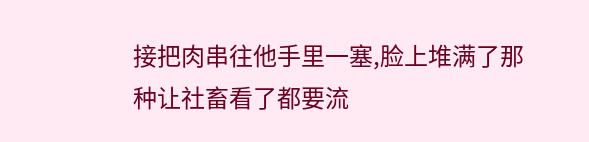接把肉串往他手里一塞,脸上堆满了那种让社畜看了都要流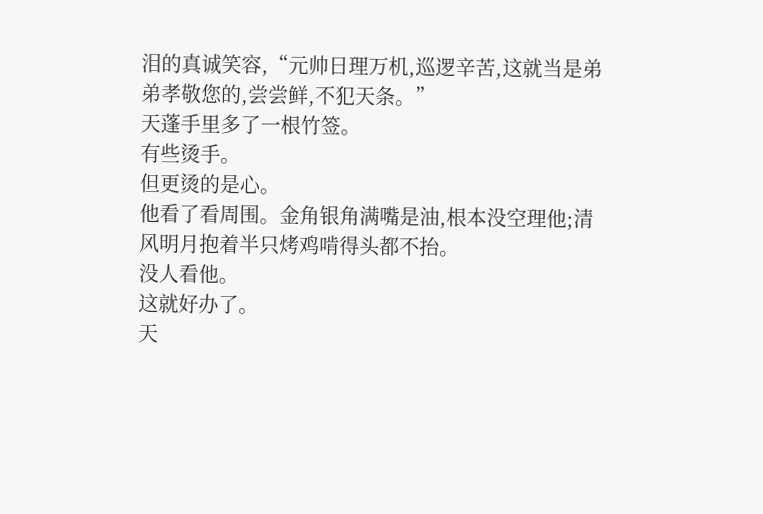泪的真诚笑容,“元帅日理万机,巡逻辛苦,这就当是弟弟孝敬您的,尝尝鲜,不犯天条。”
天蓬手里多了一根竹签。
有些烫手。
但更烫的是心。
他看了看周围。金角银角满嘴是油,根本没空理他;清风明月抱着半只烤鸡啃得头都不抬。
没人看他。
这就好办了。
天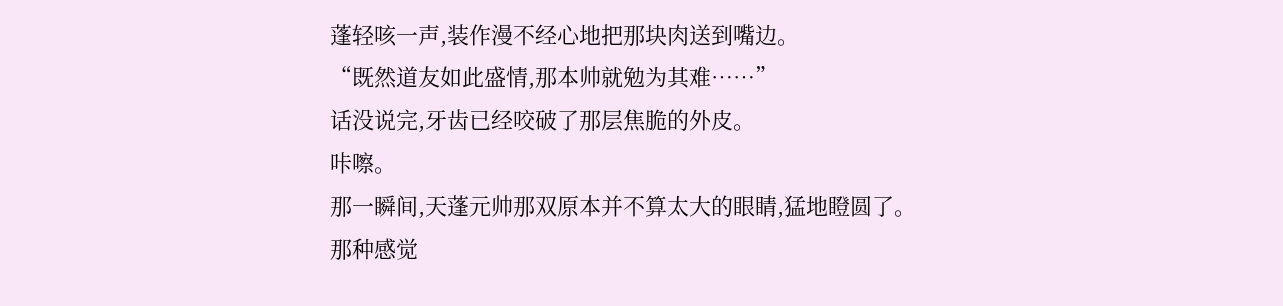蓬轻咳一声,装作漫不经心地把那块肉送到嘴边。
“既然道友如此盛情,那本帅就勉为其难……”
话没说完,牙齿已经咬破了那层焦脆的外皮。
咔嚓。
那一瞬间,天蓬元帅那双原本并不算太大的眼睛,猛地瞪圆了。
那种感觉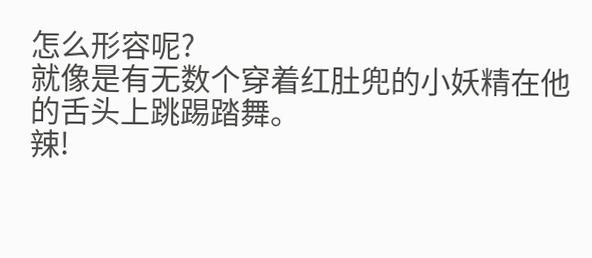怎么形容呢?
就像是有无数个穿着红肚兜的小妖精在他的舌头上跳踢踏舞。
辣!